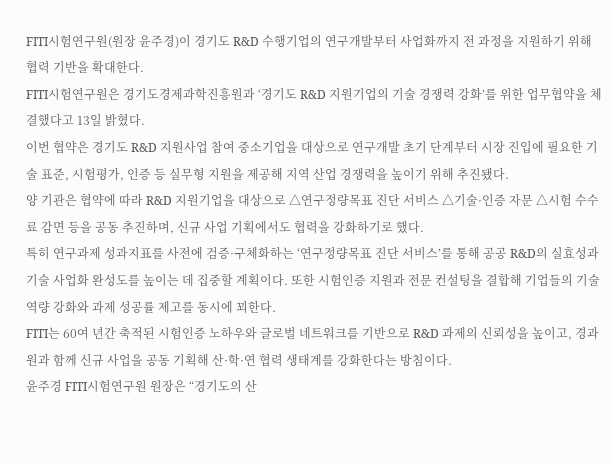FITI시험연구원(원장 윤주경)이 경기도 R&D 수행기업의 연구개발부터 사업화까지 전 과정을 지원하기 위해 협력 기반을 확대한다.
FITI시험연구원은 경기도경제과학진흥원과 ‘경기도 R&D 지원기업의 기술 경쟁력 강화’를 위한 업무협약을 체결했다고 13일 밝혔다.
이번 협약은 경기도 R&D 지원사업 참여 중소기업을 대상으로 연구개발 초기 단계부터 시장 진입에 필요한 기술 표준, 시험평가, 인증 등 실무형 지원을 제공해 지역 산업 경쟁력을 높이기 위해 추진됐다.
양 기관은 협약에 따라 R&D 지원기업을 대상으로 △연구정량목표 진단 서비스 △기술·인증 자문 △시험 수수료 감면 등을 공동 추진하며, 신규 사업 기획에서도 협력을 강화하기로 했다.
특히 연구과제 성과지표를 사전에 검증·구체화하는 ‘연구정량목표 진단 서비스’를 통해 공공 R&D의 실효성과 기술 사업화 완성도를 높이는 데 집중할 계획이다. 또한 시험인증 지원과 전문 컨설팅을 결합해 기업들의 기술 역량 강화와 과제 성공률 제고를 동시에 꾀한다.
FITI는 60여 년간 축적된 시험인증 노하우와 글로벌 네트워크를 기반으로 R&D 과제의 신뢰성을 높이고, 경과원과 함께 신규 사업을 공동 기획해 산·학·연 협력 생태계를 강화한다는 방침이다.
윤주경 FITI시험연구원 원장은 “경기도의 산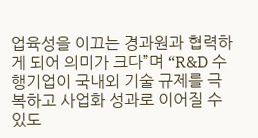업육성을 이끄는 경과원과 협력하게 되어 의미가 크다”며 “R&D 수행기업이 국내외 기술 규제를 극복하고 사업화 성과로 이어질 수 있도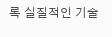록 실질적인 기술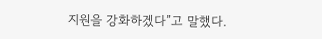지원을 강화하겠다”고 말했다.